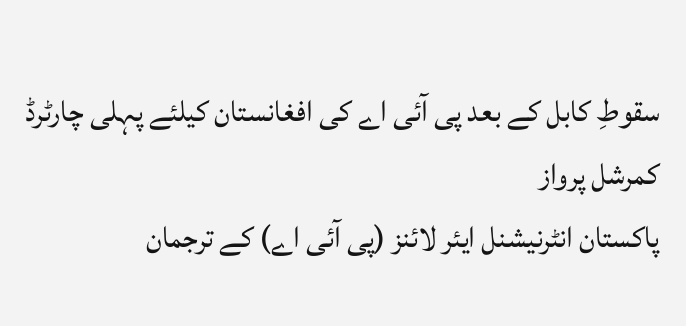سقوطِ کابل کے بعد پی آئی اے کی افغانستان کیلئے پہلی چارٹرڈ کمرشل پرواز
پاکستان انٹرنیشنل ایئر لائنز (پی آئی اے) کے ترجمان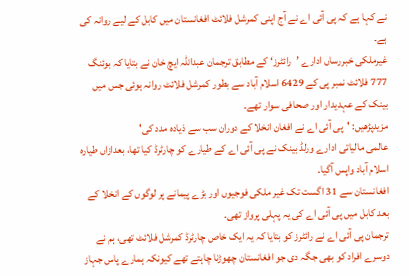نے کہا ہے کہ پی آئی اے نے آج اپنی کمرشل فلائٹ افغانستان میں کابل کے لیے روانہ کی ہے۔
غیرملکی خبررساں ادارے ’رائٹرز‘ کے مطابق ترجمان عبداللہ ایچ خان نے بتایا کہ بوئنگ 777 فلائٹ نمبر پی کے 6429 اسلام آباد سے بطور کمرشل فلائٹ روانہ ہوئی جس میں بینک کے عہدیدار اور صحافی سوار تھے۔
مزیدپڑھیں: 'پی آئی اے نے افغان انخلا کے دوران سب سے ذیادہ مدد کی'
عالمی مالیاتی ادارے ورلڈ بینک نے پی آئی اے کے طیارے کو چارٹرڈ کیا تھا، بعدازاں طیارہ اسلام آباد واپس آگیا۔
افغانستان سے 31 اگست تک غیر ملکی فوجیوں اور بڑے پیمانے پر لوگوں کے انخلا کے بعد کابل میں پی آئی اے کی یہ پہلی پرواز تھی۔
ترجمان پی آئی اے نے رائٹرز کو بتایا کہ یہ ایک خاص چارٹرڈ کمرشل فلائٹ تھی، ہم نے دوسرے افراد کو بھی جگہ دی جو افغانستان چھوڑنا چاہتے تھے کیونکہ ہمارے پاس جہاز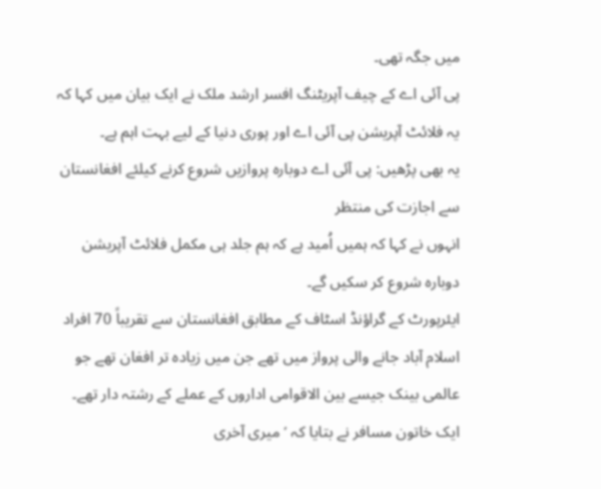میں جگہ تھی۔
پی آئی اے کے چیف آپریٹنگ افسر ارشد ملک نے ایک بیان میں کہا کہ یہ فلائٹ آپریشن پی آئی اے اور پوری دنیا کے لیے بہت اہم ہے۔
یہ بھی پڑھیں: پی آئی اے دوبارہ پروازیں شروع کرنے کیلئے افغانستان سے اجازت کی منتظر
انہوں نے کہا کہ ہمیں اُمید ہے کہ ہم جلد ہی مکمل فلائٹ آپریشن دوبارہ شروع کر سکیں گے۔
ایئرپورٹ کے گراؤنڈ اسٹاف کے مطابق افغانستان سے تقریباً 70 افراد اسلام آباد جانے والی پرواز میں تھے جن میں زیادہ تر افغان تھے جو عالمی بینک جیسے بین الاقوامی اداروں کے عملے کے رشتہ دار تھے۔
ایک خاتون مسافر نے بتایا کہ ’میری آخری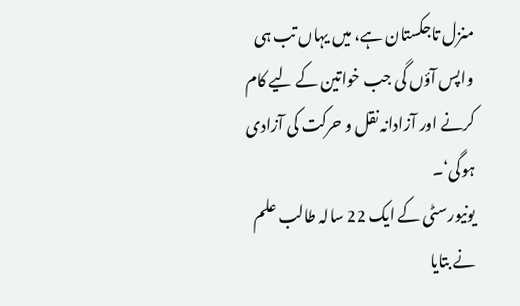منزل تاجکستان ہے، میں یہاں تب ہی واپس آؤں گی جب خواتین کے لیے کام کرنے اور آزادانہ نقل و حرکت کی آزادی ہوگی‘۔
یونیورسٹی کے ایک 22 سالہ طالب علم نے بتایا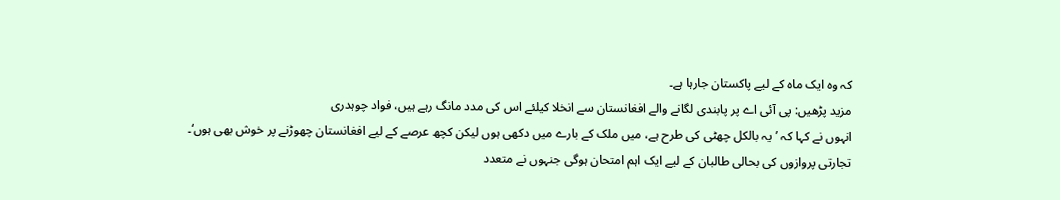کہ وہ ایک ماہ کے لیے پاکستان جارہا ہے۔
مزید پڑھیں: پی آئی اے پر پابندی لگانے والے افغانستان سے انخلا کیلئے اس کی مدد مانگ رہے ہیں، فواد چوہدری
انہوں نے کہا کہ ’یہ بالکل چھٹی کی طرح ہے، میں ملک کے بارے میں دکھی ہوں لیکن کچھ عرصے کے لیے افغانستان چھوڑنے پر خوش بھی ہوں‘۔
تجارتی پروازوں کی بحالی طالبان کے لیے ایک اہم امتحان ہوگی جنہوں نے متعدد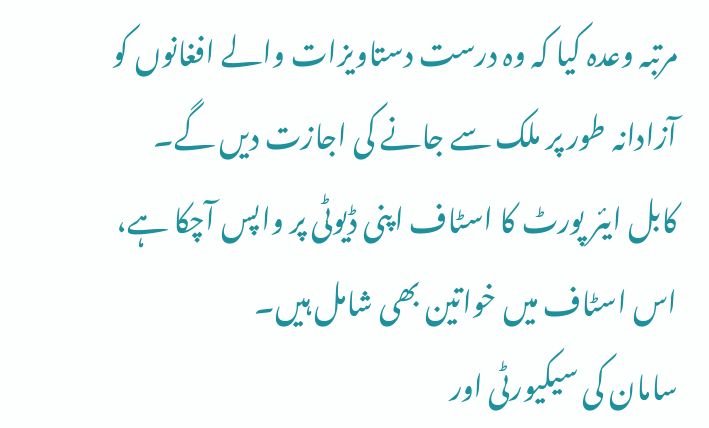مرتبہ وعدہ کیا کہ وہ درست دستاویزات والے افغانوں کو آزادانہ طور پر ملک سے جانے کی اجازت دیں گے۔
کابل ایئر پورٹ کا اسٹاف اپنی ڈیوٹی پر واپس آچکا ہے، اس اسٹاف میں خواتین بھی شامل ہیں۔
سامان کی سیکیورٹی اور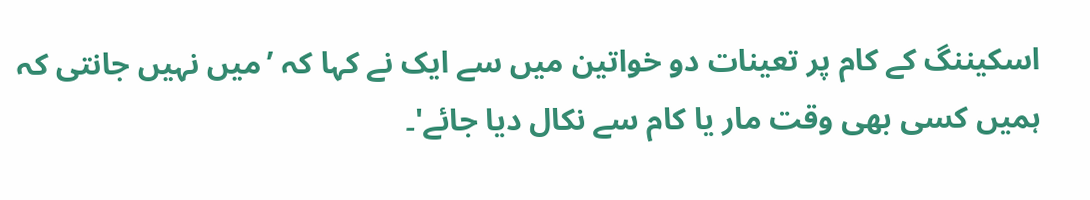اسکیننگ کے کام پر تعینات دو خواتین میں سے ایک نے کہا کہ ’میں نہیں جانتی کہ ہمیں کسی بھی وقت مار یا کام سے نکال دیا جائے'۔